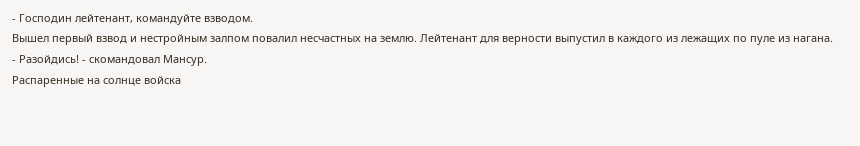- Господин лейтенант, командуйте взводом.
Вышел первый взвод и нестройным залпом повалил несчастных на землю. Лейтенант для верности выпустил в каждого из лежащих по пуле из нагана.
- Разойдись! - скомандовал Мансур.
Распаренные на солнце войска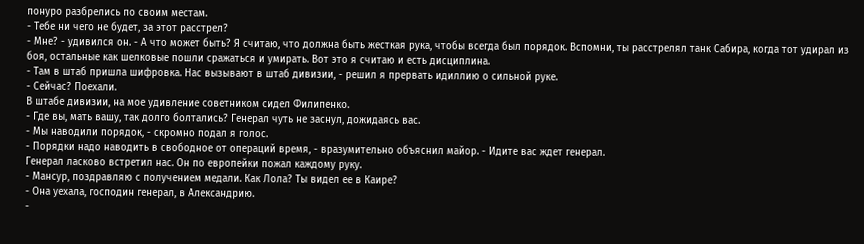понуро разбрелись по своим местам.
- Тебе ни чего не будет, за этот расстрел?
- Мне? - удивился он. - А что может быть? Я считаю, что должна быть жесткая рука, чтобы всегда был порядок. Вспомни, ты расстрелял танк Сабира, когда тот удирал из боя, остальные как шелковые пошли сражаться и умирать. Вот это я считаю и есть дисциплина.
- Там в штаб пришла шифровка. Нас вызывают в штаб дивизии, - решил я прервать идиллию о сильной руке.
- Сейчас? Поехали.
В штабе дивизии, на мое удивление советником сидел Филипенко.
- Где вы, мать вашу, так долго болтались? Генерал чуть не заснул, дожидаясь вас.
- Мы наводили порядок, - скромно подал я голос.
- Порядки надо наводить в свободное от операций время, - вразумительно объяснил майор. - Идите вас ждет генерал.
Генерал ласково встретил нас. Он по европейки пожал каждому руку.
- Мансур, поздравляю с получением медали. Как Лола? Ты видел ее в Каире?
- Она уехала, господин генерал, в Александрию.
-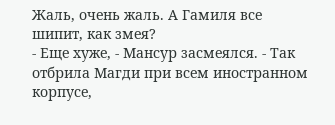Жаль, очень жаль. А Гамиля все шипит, как змея?
- Еще хуже, - Мансур засмеялся. - Так отбрила Магди при всем иностранном корпусе,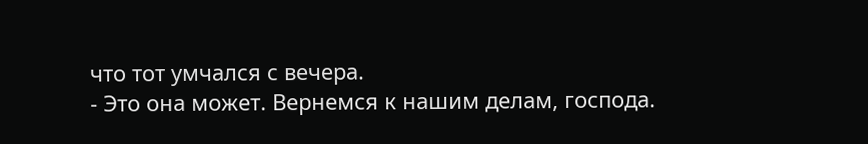что тот умчался с вечера.
- Это она может. Вернемся к нашим делам, господа.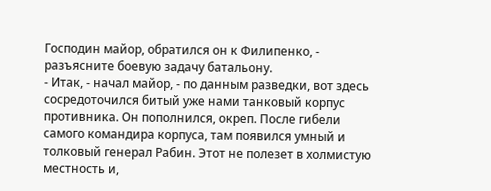Господин майор, обратился он к Филипенко, - разъясните боевую задачу батальону.
- Итак, - начал майор, - по данным разведки, вот здесь сосредоточился битый уже нами танковый корпус противника. Он пополнился, окреп. После гибели самого командира корпуса, там появился умный и толковый генерал Рабин. Этот не полезет в холмистую местность и,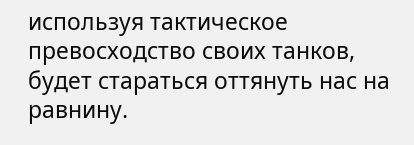используя тактическое превосходство своих танков, будет стараться оттянуть нас на равнину.